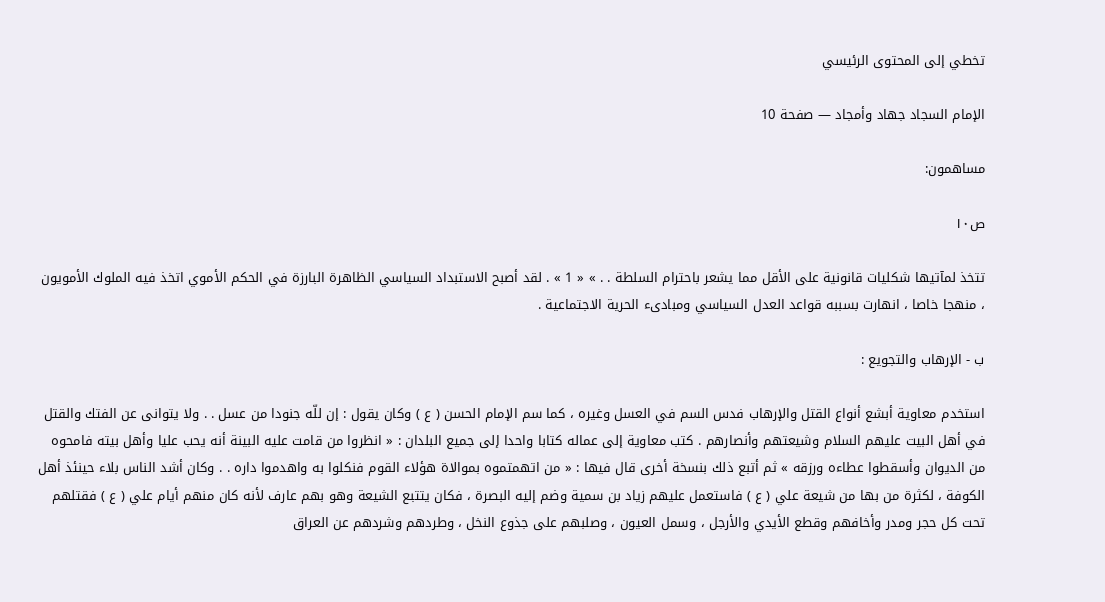تخطي إلى المحتوى الرئيسي

الإمام السجاد جهاد وأمجاد — صفحة 10

مساهمون:

ص١٠

تتخذ لمآتيها شكليات قانونية على الأقل مما يشعر باحترام السلطة . . » « 1 » . لقد أصبح الاستبداد السياسي الظاهرة البارزة في الحكم الأموي اتخذ فيه الملوك الأمويون ، منهجا خاصا ، انهارت بسببه قواعد العدل السياسي ومبادىء الحرية الاجتماعية .

ب - الإرهاب والتجويع :

استخدم معاوية أبشع أنواع القتل والإرهاب فدس السم في العسل وغيره ، كما سم الإمام الحسن ( ع ) وكان يقول : إن للّه جنودا من عسل . . ولا يتوانى عن الفتك والقتل في أهل البيت عليهم السلام وشيعتهم وأنصارهم . كتب معاوية إلى عماله كتابا واحدا إلى جميع البلدان : « انظروا من قامت عليه البينة أنه يحب عليا وأهل بيته فامحوه من الديوان وأسقطوا عطاءه ورزقه » ثم أتبع ذلك بنسخة أخرى قال فيها : « من اتهمتموه بموالاة هؤلاء القوم فنكلوا به واهدموا داره . . وكان أشد الناس بلاء حينئذ أهل الكوفة ، لكثرة من بها من شيعة علي ( ع ) فاستعمل عليهم زياد بن سمية وضم إليه البصرة ، فكان يتتبع الشيعة وهو بهم عارف لأنه كان منهم أيام علي ( ع ) فقتلهم تحت كل حجر ومدر وأخافهم وقطع الأيدي والأرجل ، وسمل العيون ، وصلبهم على جذوع النخل ، وطردهم وشردهم عن العراق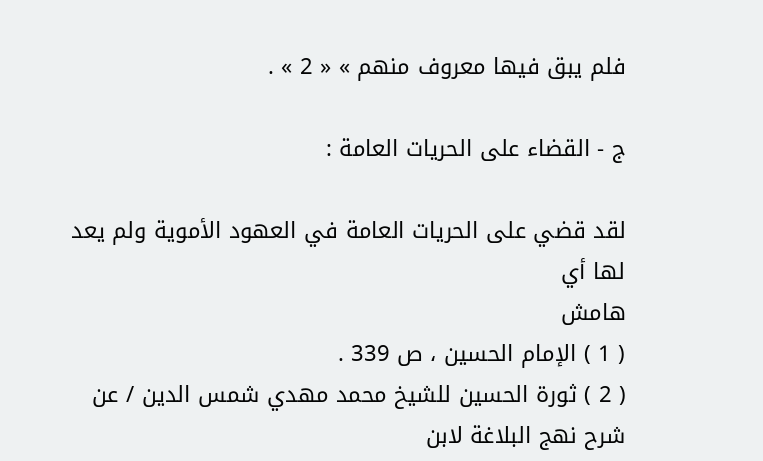فلم يبق فيها معروف منهم » « 2 » .

ج - القضاء على الحريات العامة :

لقد قضي على الحريات العامة في العهود الأموية ولم يعد لها أي
هامش
( 1 ) الإمام الحسين ، ص 339 .
( 2 ) ثورة الحسين للشيخ محمد مهدي شمس الدين / عن شرح نهج البلاغة لابن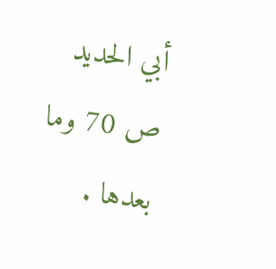أبي الحديد ص 70 وما بعدها .